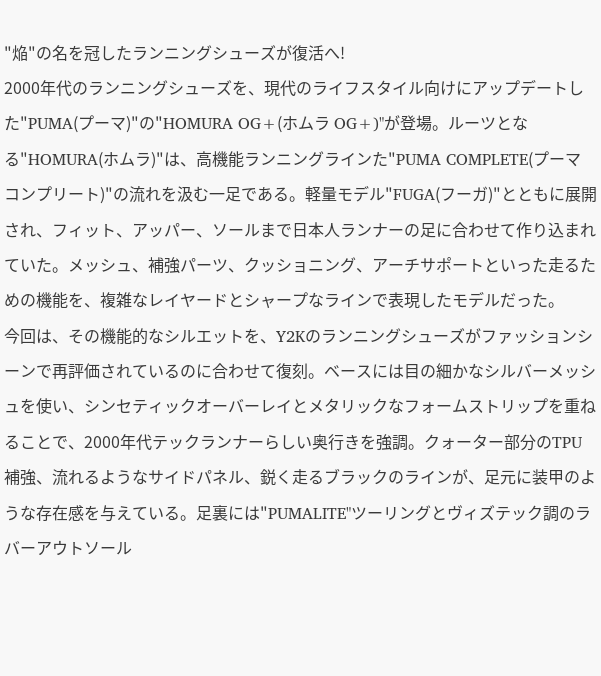"焔"の名を冠したランニングシューズが復活へ!
2000年代のランニングシューズを、現代のライフスタイル向けにアップデートした"PUMA(プーマ)"の"HOMURA OG+(ホムラ OG+)"が登場。ルーツとなる"HOMURA(ホムラ)"は、高機能ランニングラインた"PUMA COMPLETE(プーマ コンプリート)"の流れを汲む一足である。軽量モデル"FUGA(フーガ)"とともに展開され、フィット、アッパー、ソールまで日本人ランナーの足に合わせて作り込まれていた。メッシュ、補強パーツ、クッショニング、アーチサポートといった走るための機能を、複雑なレイヤードとシャープなラインで表現したモデルだった。
今回は、その機能的なシルエットを、Y2Kのランニングシューズがファッションシーンで再評価されているのに合わせて復刻。ベースには目の細かなシルバーメッシュを使い、シンセティックオーバーレイとメタリックなフォームストリップを重ねることで、2000年代テックランナーらしい奥行きを強調。クォーター部分のTPU補強、流れるようなサイドパネル、鋭く走るブラックのラインが、足元に装甲のような存在感を与えている。足裏には"PUMALITE"ツーリングとヴィズテック調のラバーアウトソール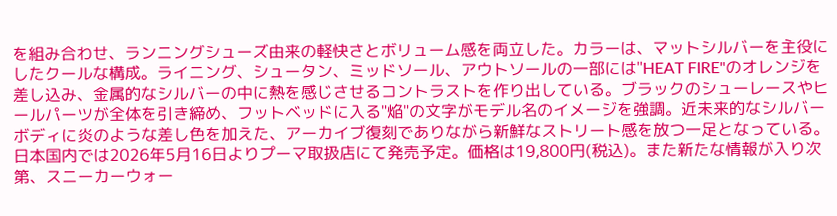を組み合わせ、ランニングシューズ由来の軽快さとボリューム感を両立した。カラーは、マットシルバーを主役にしたクールな構成。ライニング、シュータン、ミッドソール、アウトソールの一部には"HEAT FIRE"のオレンジを差し込み、金属的なシルバーの中に熱を感じさせるコントラストを作り出している。ブラックのシューレースやヒールパーツが全体を引き締め、フットベッドに入る"焔"の文字がモデル名のイメージを強調。近未来的なシルバーボディに炎のような差し色を加えた、アーカイブ復刻でありながら新鮮なストリート感を放つ一足となっている。
日本国内では2026年5月16日よりプーマ取扱店にて発売予定。価格は19,800円(税込)。また新たな情報が入り次第、スニーカーウォー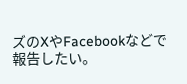ズのXやFacebookなどで報告したい。